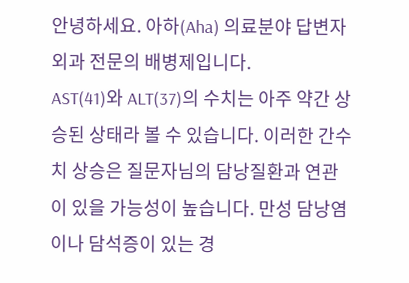안녕하세요. 아하(Aha) 의료분야 답변자 외과 전문의 배병제입니다.
AST(41)와 ALT(37)의 수치는 아주 약간 상승된 상태라 볼 수 있습니다. 이러한 간수치 상승은 질문자님의 담낭질환과 연관이 있을 가능성이 높습니다. 만성 담낭염이나 담석증이 있는 경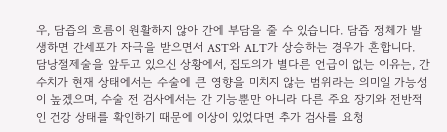우, 담즙의 흐름이 원활하지 않아 간에 부담을 줄 수 있습니다. 담즙 정체가 발생하면 간세포가 자극을 받으면서 AST와 ALT가 상승하는 경우가 흔합니다.
담낭절제술을 앞두고 있으신 상황에서, 집도의가 별다른 언급이 없는 이유는, 간수치가 현재 상태에서는 수술에 큰 영향을 미치지 않는 범위라는 의미일 가능성이 높겠으며, 수술 전 검사에서는 간 기능뿐만 아니라 다른 주요 장기와 전반적인 건강 상태를 확인하기 때문에 이상이 있었다면 추가 검사를 요청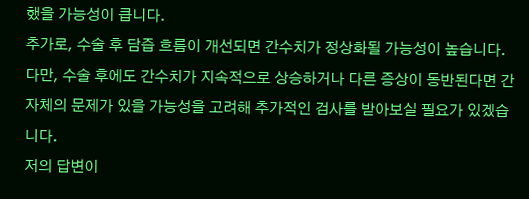했을 가능성이 큽니다.
추가로, 수술 후 담즙 흐름이 개선되면 간수치가 정상화될 가능성이 높습니다. 다만, 수술 후에도 간수치가 지속적으로 상승하거나 다른 증상이 동반된다면 간 자체의 문제가 있을 가능성을 고려해 추가적인 검사를 받아보실 필요가 있겠습니다.
저의 답변이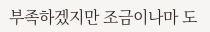부족하겠지만 조금이나마 도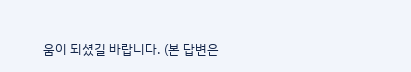움이 되셨길 바랍니다. (본 답변은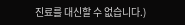진료를 대신할 수 없습니다.)